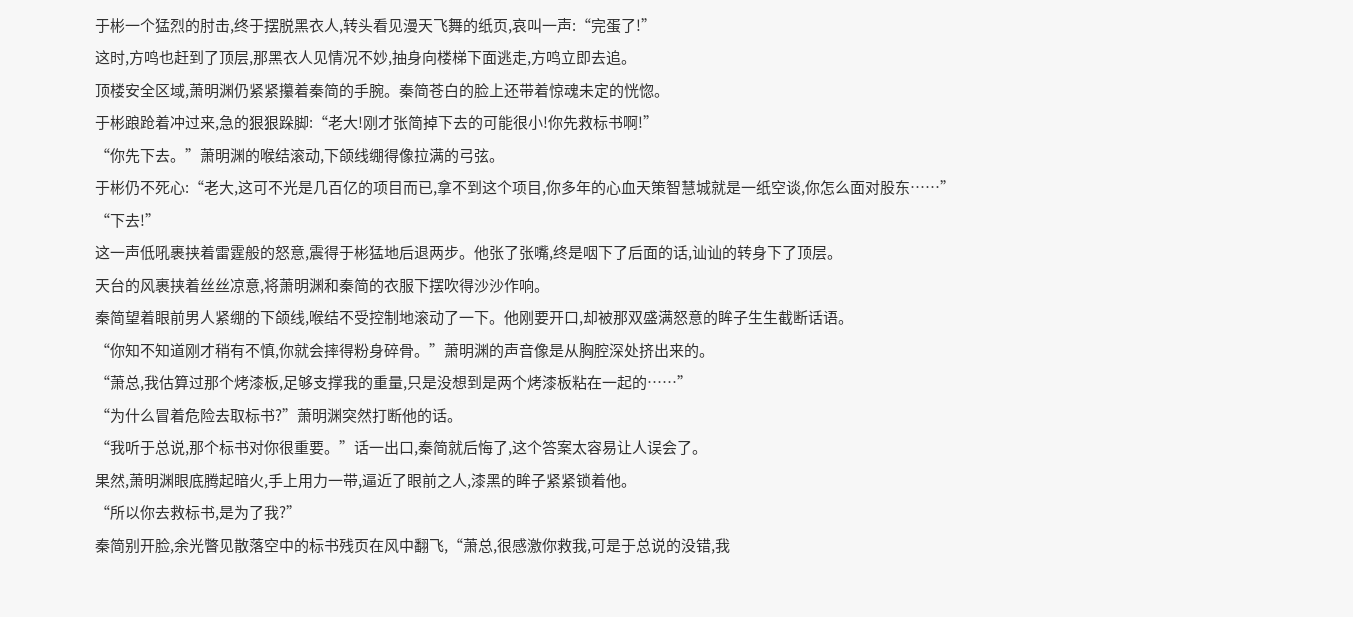于彬一个猛烈的肘击,终于摆脱黑衣人,转头看见漫天飞舞的纸页,哀叫一声:“完蛋了!”
这时,方鸣也赶到了顶层,那黑衣人见情况不妙,抽身向楼梯下面逃走,方鸣立即去追。
顶楼安全区域,萧明渊仍紧紧攥着秦简的手腕。秦简苍白的脸上还带着惊魂未定的恍惚。
于彬踉跄着冲过来,急的狠狠跺脚:“老大!刚才张简掉下去的可能很小!你先救标书啊!”
“你先下去。”萧明渊的喉结滚动,下颌线绷得像拉满的弓弦。
于彬仍不死心:“老大,这可不光是几百亿的项目而已,拿不到这个项目,你多年的心血天策智慧城就是一纸空谈,你怎么面对股东……”
“下去!”
这一声低吼裹挟着雷霆般的怒意,震得于彬猛地后退两步。他张了张嘴,终是咽下了后面的话,讪讪的转身下了顶层。
天台的风裹挟着丝丝凉意,将萧明渊和秦简的衣服下摆吹得沙沙作响。
秦简望着眼前男人紧绷的下颌线,喉结不受控制地滚动了一下。他刚要开口,却被那双盛满怒意的眸子生生截断话语。
“你知不知道刚才稍有不慎,你就会摔得粉身碎骨。”萧明渊的声音像是从胸腔深处挤出来的。
“萧总,我估算过那个烤漆板,足够支撑我的重量,只是没想到是两个烤漆板粘在一起的……”
“为什么冒着危险去取标书?”萧明渊突然打断他的话。
“我听于总说,那个标书对你很重要。”话一出口,秦简就后悔了,这个答案太容易让人误会了。
果然,萧明渊眼底腾起暗火,手上用力一带,逼近了眼前之人,漆黑的眸子紧紧锁着他。
“所以你去救标书,是为了我?”
秦简别开脸,余光瞥见散落空中的标书残页在风中翻飞,“萧总,很感激你救我,可是于总说的没错,我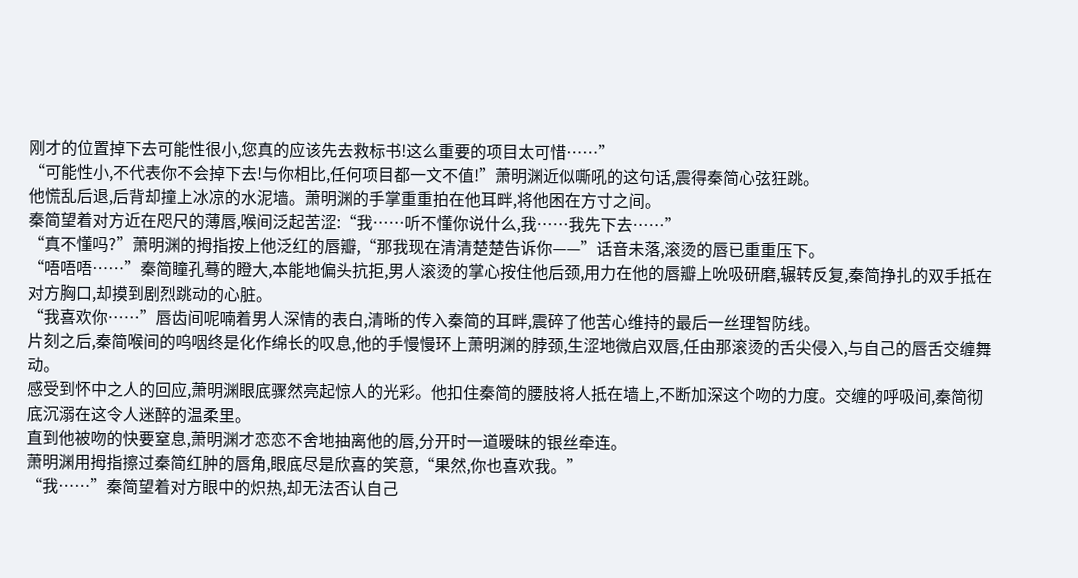刚才的位置掉下去可能性很小,您真的应该先去救标书!这么重要的项目太可惜……”
“可能性小,不代表你不会掉下去!与你相比,任何项目都一文不值!”萧明渊近似嘶吼的这句话,震得秦简心弦狂跳。
他慌乱后退,后背却撞上冰凉的水泥墙。萧明渊的手掌重重拍在他耳畔,将他困在方寸之间。
秦简望着对方近在咫尺的薄唇,喉间泛起苦涩:“我……听不懂你说什么,我……我先下去……”
“真不懂吗?”萧明渊的拇指按上他泛红的唇瓣,“那我现在清清楚楚告诉你——”话音未落,滚烫的唇已重重压下。
“唔唔唔……”秦简瞳孔蓦的瞪大,本能地偏头抗拒,男人滚烫的掌心按住他后颈,用力在他的唇瓣上吮吸研磨,辗转反复,秦简挣扎的双手抵在对方胸口,却摸到剧烈跳动的心脏。
“我喜欢你……”唇齿间呢喃着男人深情的表白,清晰的传入秦简的耳畔,震碎了他苦心维持的最后一丝理智防线。
片刻之后,秦简喉间的呜咽终是化作绵长的叹息,他的手慢慢环上萧明渊的脖颈,生涩地微启双唇,任由那滚烫的舌尖侵入,与自己的唇舌交缠舞动。
感受到怀中之人的回应,萧明渊眼底骤然亮起惊人的光彩。他扣住秦简的腰肢将人抵在墙上,不断加深这个吻的力度。交缠的呼吸间,秦简彻底沉溺在这令人迷醉的温柔里。
直到他被吻的快要窒息,萧明渊才恋恋不舍地抽离他的唇,分开时一道暧昧的银丝牵连。
萧明渊用拇指擦过秦简红肿的唇角,眼底尽是欣喜的笑意,“果然,你也喜欢我。”
“我……”秦简望着对方眼中的炽热,却无法否认自己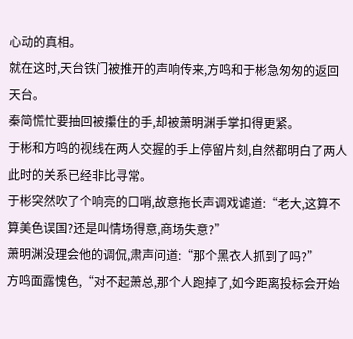心动的真相。
就在这时,天台铁门被推开的声响传来,方鸣和于彬急匆匆的返回天台。
秦简慌忙要抽回被攥住的手,却被萧明渊手掌扣得更紧。
于彬和方鸣的视线在两人交握的手上停留片刻,自然都明白了两人此时的关系已经非比寻常。
于彬突然吹了个响亮的口哨,故意拖长声调戏谑道:“老大,这算不算美色误国?还是叫情场得意,商场失意?”
萧明渊没理会他的调侃,肃声问道:“那个黑衣人抓到了吗?”
方鸣面露愧色,“对不起萧总,那个人跑掉了,如今距离投标会开始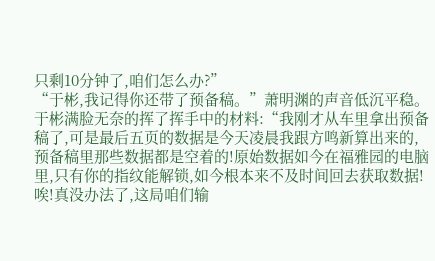只剩10分钟了,咱们怎么办?”
“于彬,我记得你还带了预备稿。”萧明渊的声音低沉平稳。
于彬满脸无奈的挥了挥手中的材料:“我刚才从车里拿出预备稿了,可是最后五页的数据是今天凌晨我跟方鸣新算出来的,预备稿里那些数据都是空着的!原始数据如今在福雅园的电脑里,只有你的指纹能解锁,如今根本来不及时间回去获取数据!唉!真没办法了,这局咱们输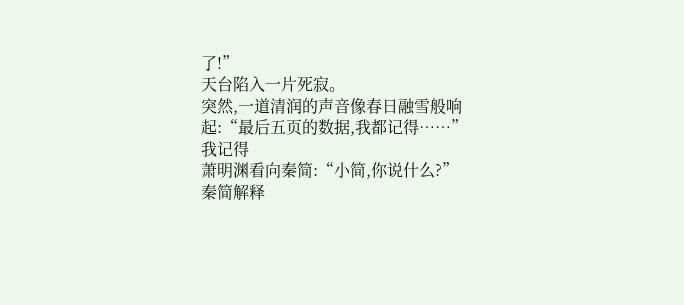了!”
天台陷入一片死寂。
突然,一道清润的声音像春日融雪般响起:“最后五页的数据,我都记得……”
我记得
萧明渊看向秦简:“小简,你说什么?”
秦简解释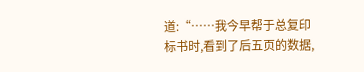道:“……我今早帮于总复印标书时,看到了后五页的数据,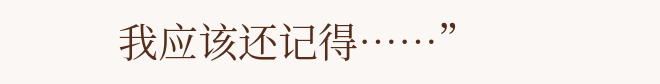我应该还记得……”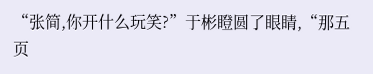“张简,你开什么玩笑?”于彬瞪圆了眼睛,“那五页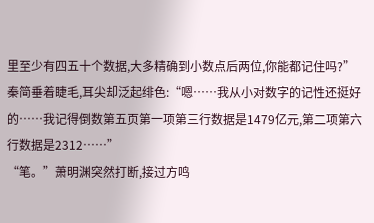里至少有四五十个数据,大多精确到小数点后两位,你能都记住吗?”
秦简垂着睫毛,耳尖却泛起绯色:“嗯……我从小对数字的记性还挺好的……我记得倒数第五页第一项第三行数据是1479亿元,第二项第六行数据是2312……”
“笔。”萧明渊突然打断,接过方鸣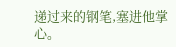递过来的钢笔,塞进他掌心。